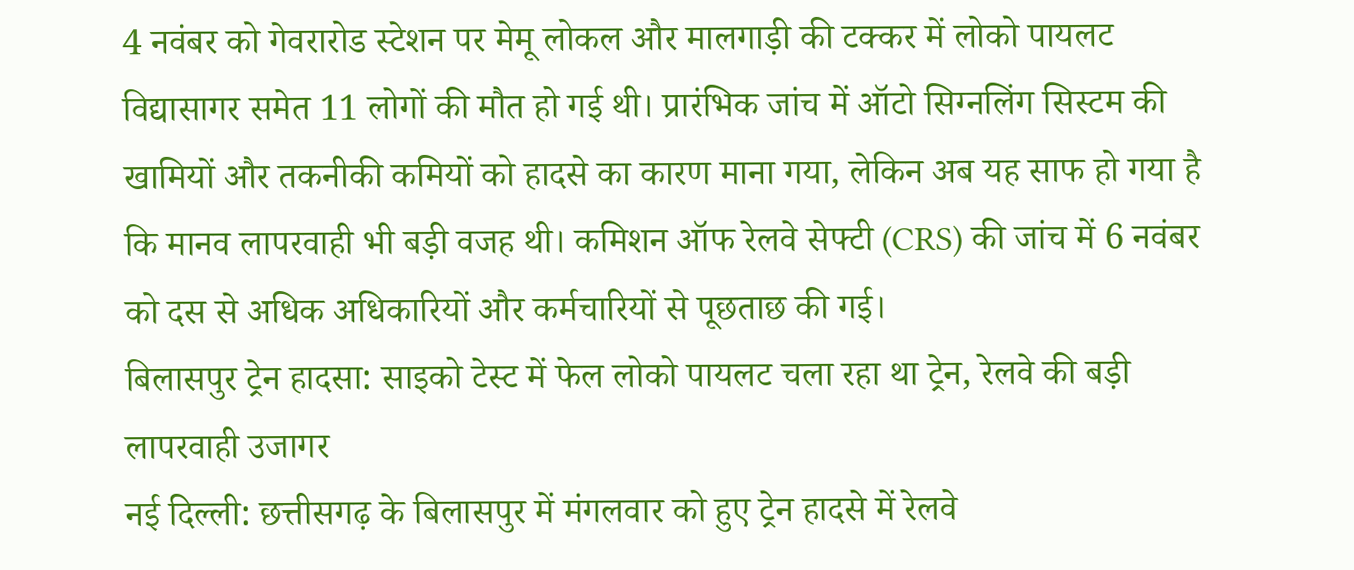4 नवंबर को गेवरारोड स्टेशन पर मेमू लोकल और मालगाड़ी की टक्कर में लोको पायलट विद्यासागर समेत 11 लोगों की मौत हो गई थी। प्रारंभिक जांच में ऑटो सिग्नलिंग सिस्टम की खामियों और तकनीकी कमियों को हादसे का कारण माना गया, लेकिन अब यह साफ हो गया है कि मानव लापरवाही भी बड़ी वजह थी। कमिशन ऑफ रेलवे सेफ्टी (CRS) की जांच में 6 नवंबर को दस से अधिक अधिकारियों और कर्मचारियों से पूछताछ की गई।
बिलासपुर ट्रेन हादसा: साइको टेस्ट में फेल लोको पायलट चला रहा था ट्रेन, रेलवे की बड़ी लापरवाही उजागर
नई दिल्ली: छत्तीसगढ़ के बिलासपुर में मंगलवार को हुए ट्रेन हादसे में रेलवे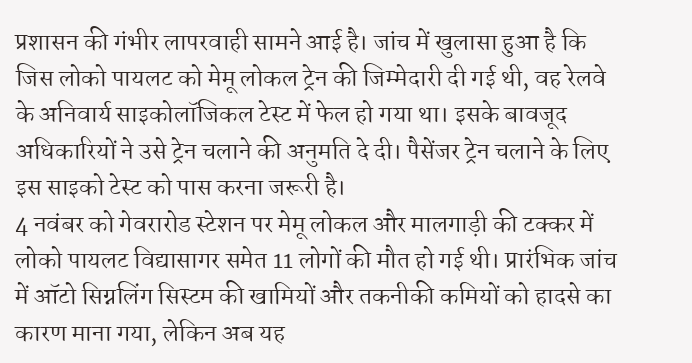प्रशासन की गंभीर लापरवाही सामने आई है। जांच में खुलासा हुआ है कि जिस लोको पायलट को मेमू लोकल ट्रेन की जिम्मेदारी दी गई थी, वह रेलवे के अनिवार्य साइकोलॉजिकल टेस्ट में फेल हो गया था। इसके बावजूद अधिकारियों ने उसे ट्रेन चलाने की अनुमति दे दी। पैसेंजर ट्रेन चलाने के लिए इस साइको टेस्ट को पास करना जरूरी है।
4 नवंबर को गेवरारोड स्टेशन पर मेमू लोकल और मालगाड़ी की टक्कर में लोको पायलट विद्यासागर समेत 11 लोगों की मौत हो गई थी। प्रारंभिक जांच में ऑटो सिग्नलिंग सिस्टम की खामियों और तकनीकी कमियों को हादसे का कारण माना गया, लेकिन अब यह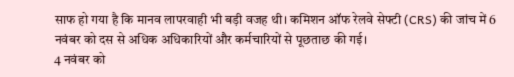साफ हो गया है कि मानव लापरवाही भी बड़ी वजह थी। कमिशन ऑफ रेलवे सेफ्टी (CRS) की जांच में 6 नवंबर को दस से अधिक अधिकारियों और कर्मचारियों से पूछताछ की गई।
4 नवंबर को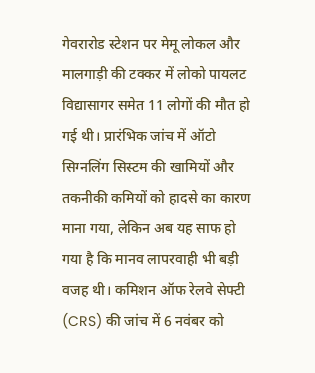गेवरारोड स्टेशन पर मेमू लोकल और मालगाड़ी की टक्कर में लोको पायलट विद्यासागर समेत 11 लोगों की मौत हो गई थी। प्रारंभिक जांच में ऑटो सिग्नलिंग सिस्टम की खामियों और तकनीकी कमियों को हादसे का कारण माना गया, लेकिन अब यह साफ हो गया है कि मानव लापरवाही भी बड़ी वजह थी। कमिशन ऑफ रेलवे सेफ्टी (CRS) की जांच में 6 नवंबर को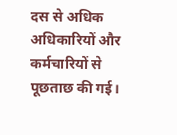दस से अधिक अधिकारियों और कर्मचारियों से पूछताछ की गई।